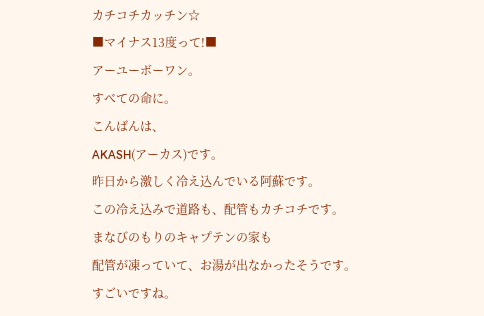カチコチカッチン☆
■マイナス13度って!■
アーユーボーワン。
すべての命に。
こんばんは、
AKASH(アーカス)です。
昨日から激しく冷え込んでいる阿蘇です。
この冷え込みで道路も、配管もカチコチです。
まなびのもりのキャプテンの家も
配管が凍っていて、お湯が出なかったそうです。
すごいですね。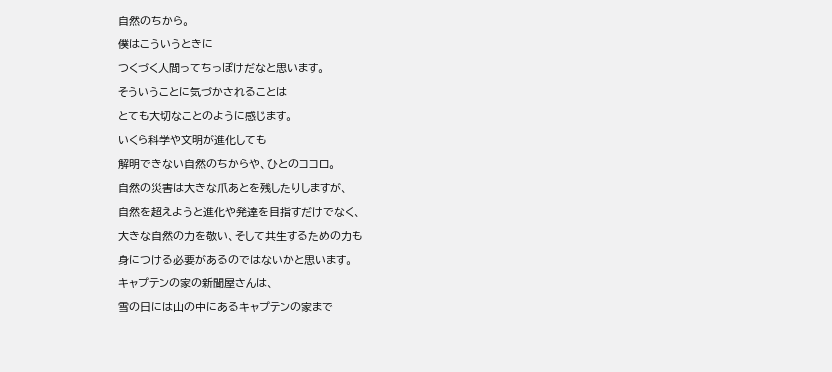自然のちから。
僕はこういうときに
つくづく人間ってちっぽけだなと思います。
そういうことに気づかされることは
とても大切なことのように感じます。
いくら科学や文明が進化しても
解明できない自然のちからや、ひとのココロ。
自然の災害は大きな爪あとを残したりしますが、
自然を超えようと進化や発達を目指すだけでなく、
大きな自然の力を敬い、そして共生するための力も
身につける必要があるのではないかと思います。
キャプテンの家の新聞屋さんは、
雪の日には山の中にあるキャプテンの家まで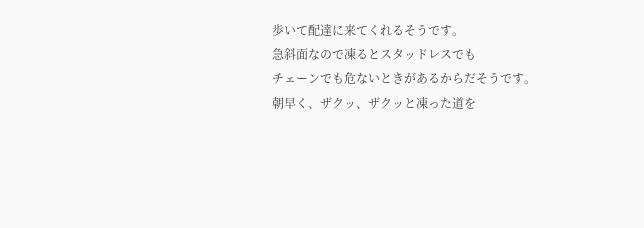歩いて配達に来てくれるそうです。
急斜面なので凍るとスタッドレスでも
チェーンでも危ないときがあるからだそうです。
朝早く、ザクッ、ザクッと凍った道を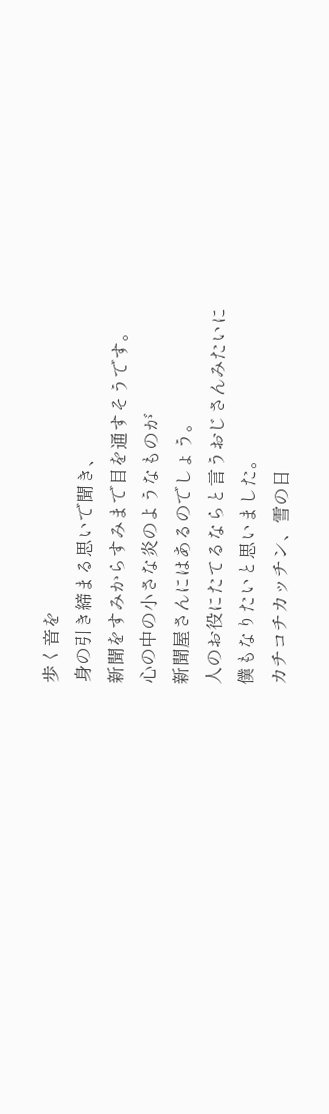歩く音を
身の引き締まる思いで聞き、
新聞をすみからすみまで目を通すそうです。
心の中の小さな炎のようなものが
新聞屋さんにはあるのでしょう。
人のお役にたてるならと言うおじさんみたいに
僕もなりたいと思いました。
カチコチカッチン、雪の日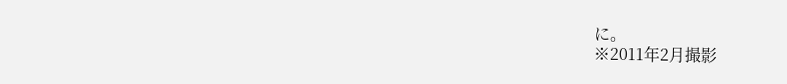に。
※2011年2月撮影